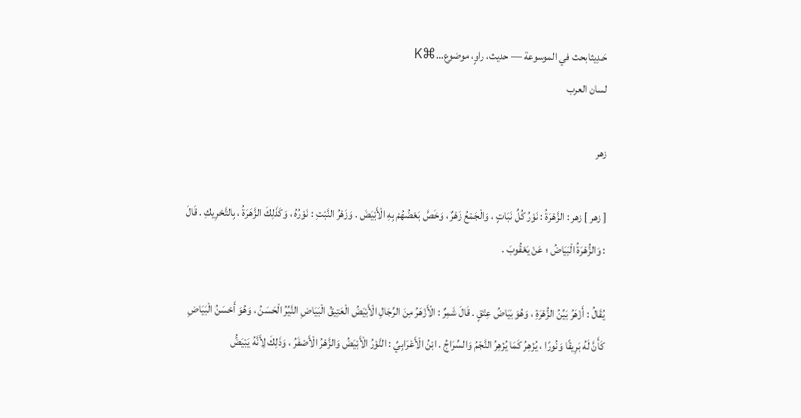حَـدِيثابحث في الموسوعة — حديث، راوٍ، موضوع…⌘K
لسان العرب

زهر

[ زهر ] زهر : الزَّهْرَةُ : نَوْرُ كُلِّ نَبَاتٍ ، وَالْجَمْعُ زَهْرٌ ، وَخَصَّ بَعْضُهُمْ بِهِ الْأَبْيَضَ . وَزَهْرُ النَّبْتِ : نَوْرُهُ ، وَكَذَلِكَ الزَّهَرَةُ ، بِالتَّحْرِيكِ . قَالَ : وَالزُّهْرَةُ الْبَيَاضُ ؛ عَنْ يَعْقُوبَ .

يُقَالُ : أَزْهَرُ بَيِّنُ الزُّهْرَةِ ، وَهُوَ بَيَاضُ عِتْقٍ . قَالَ شَمِرٌ : الْأَزْهَرُ مِنَ الرِّجَالِ الْأَبْيَضُ الْعَتِيقُ الْبَيَاضِ النَّيِّرُ الْحَسَنُ ، وَهُوَ أَحْسَنُ الْبَيَاضِ كَأَنَّ لَهُ بَرِيقًا وَنُورًا ، يُزْهِرُ كَمَا يُزْهِرُ النَّجْمُ وَالسِّرَاجُ . ابْنُ الْأَعْرَابِيِّ : النَّوْرُ الْأَبْيَضُ وَالزَّهْرُ الْأَصْفَرُ ، وَذَلِكَ لِأَنَّهُ يَبْيَضُّ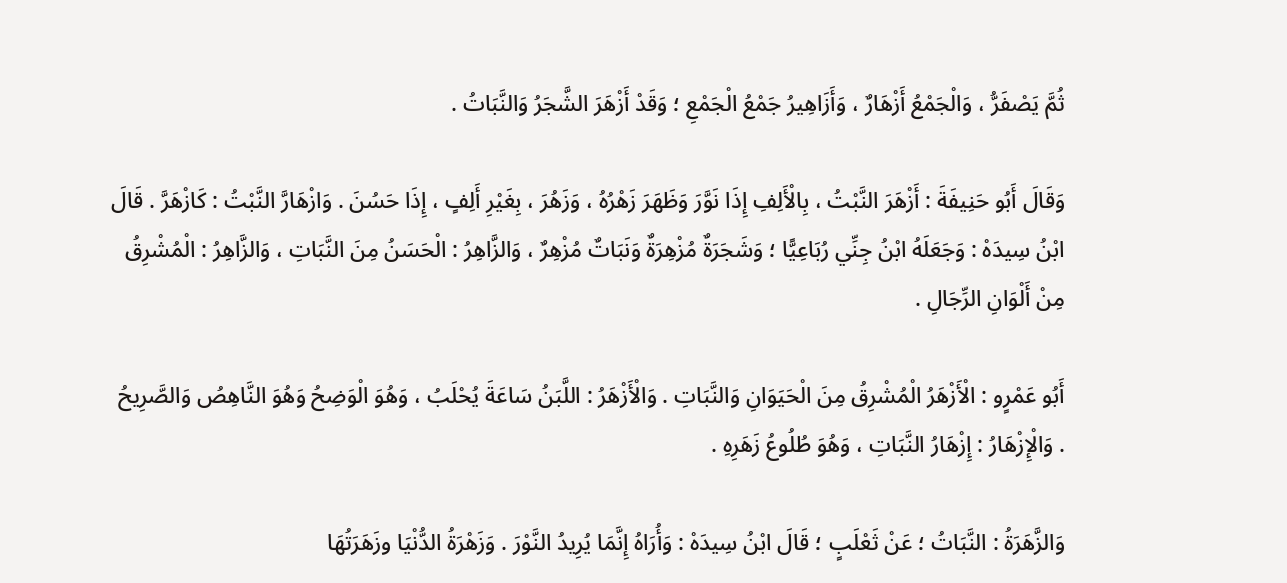ثُمَّ يَصْفَرُّ ، وَالْجَمْعُ أَزْهَارٌ ، وَأَزَاهِيرُ جَمْعُ الْجَمْعِ ؛ وَقَدْ أَزْهَرَ الشَّجَرُ وَالنَّبَاتُ .

وَقَالَ أَبُو حَنِيفَةَ : أَزْهَرَ النَّبْتُ ، بِالْأَلِفِ إِذَا نَوَّرَ وَظَهَرَ زَهْرُهُ ، وَزَهُرَ ، بِغَيْرِ أَلِفٍ ، إِذَا حَسُنَ . وَازْهَارَّ النَّبْتُ : كَازْهَرَّ . قَالَ ابْنُ سِيدَهْ : وَجَعَلَهُ ابْنُ جِنِّي رُبَاعِيًّا ؛ وَشَجَرَةٌ مُزْهِرَةٌ وَنَبَاتٌ مُزْهِرٌ ، وَالزَّاهِرُ : الْحَسَنُ مِنَ النَّبَاتِ ، وَالزَّاهِرُ : الْمُشْرِقُ مِنْ أَلْوَانِ الرِّجَالِ .

أَبُو عَمْرٍو : الْأَزْهَرُ الْمُشْرِقُ مِنَ الْحَيَوَانِ وَالنَّبَاتِ . وَالْأَزْهَرُ : اللَّبَنُ سَاعَةَ يُحْلَبُ ، وَهُوَ الْوَضِحُ وَهُوَ النَّاهِصُ وَالصَّرِيحُ . وَالْإِزْهَارُ : إِزْهَارُ النَّبَاتِ ، وَهُوَ طُلُوعُ زَهَرِهِ .

وَالزَّهَرَةُ : النَّبَاتُ ؛ عَنْ ثَعْلَبٍ ؛ قَالَ ابْنُ سِيدَهْ : وَأُرَاهُ إِنَّمَا يُرِيدُ النَّوْرَ . وَزَهْرَةُ الدُّنْيَا وزَهَرَتُهَا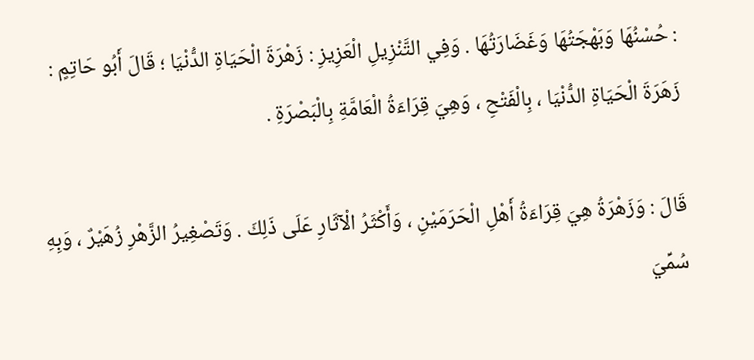: حُسْنُهَا وَبَهْجَتُهَا وَغَضَارَتُهَا . وَفِي التَّنْزِيلِ الْعَزِيزِ : زَهْرَةَ الْحَيَاةِ الدُّنْيَا ؛ قَالَ أَبُو حَاتِمٍ : زَهَرَةَ الْحَيَاةِ الدُّنْيَا ، بِالْفَتْحِ ، وَهِيَ قِرَاءَةُ الْعَامَّةِ بِالْبَصْرَةِ .

قَالَ : وَزَهْرَةُ هِيَ قِرَاءَةُ أَهْلِ الْحَرَمَيْنِ ، وَأَكْثَرُ الْآثَارِ عَلَى ذَلِكَ . وَتَصْغِيرُ الزَّهْرِ زُهَيْرٌ ، وَبِهِ سُمِّيَ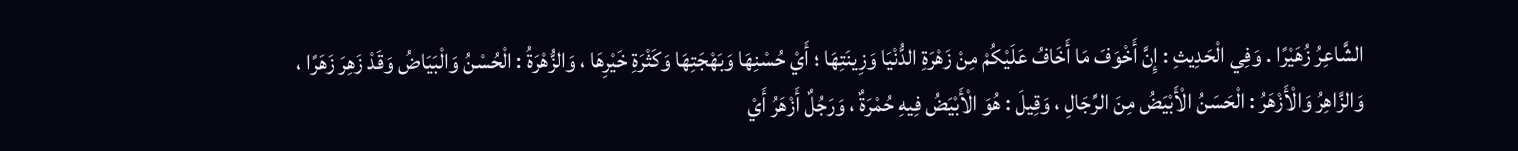الشَّاعِرُ زُهَيْرًا . وَفِي الْحَدِيثِ : إِنَّ أَخْوَفَ مَا أَخَافُ عَلَيْكُمْ مِنْ زَهْرَةِ الدُّنْيَا وَزِينَتِهَا ؛ أَيْ حُسْنِهَا وَبَهْجَتِهَا وَكَثْرَةِ خَيْرِهَا ، وَالزُّهْرَةُ : الْحُسْنُ وَالْبَيَاضُ وَقَدْ زَهِرَ زَهَرًا ، وَالزَّاهِرُ وَالْأَزْهَرُ : الْحَسَنُ الْأَبْيَضُ مِنَ الرِّجَالِ ، وَقِيلَ : هُوَ الْأَبْيَضُ فِيهِ حُمْرَةٌ ، وَرَجُلٌ أَزْهَرُ أَيْ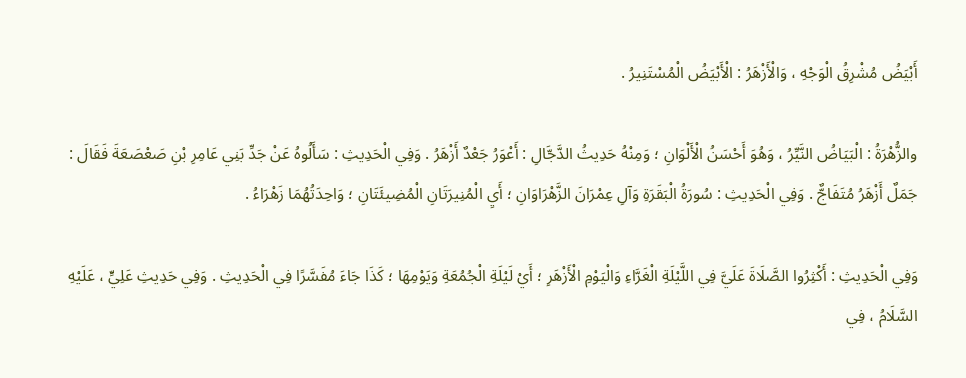أَبْيَضُ مُشْرِقُ الْوَجْهِ ، وَالْأَزْهَرُ : الْأَبْيَضُ الْمُسْتَنِيرُ .

والزُّهْرَةُ : الْبَيَاضُ النَّيِّرُ ، وَهُوَ أَحْسَنُ الْأَلْوَانِ ؛ وَمِنْهُ حَدِيثُ الدَّجَّالِ : أَعْوَرُ جَعْدٌ أَزْهَرُ . وَفِي الْحَدِيثِ : سَأَلُوهُ عَنْ جَدِّ بَنِي عَامِرِ بْنِ صَعْصَعَةَ فَقَالَ : جَمَلٌ أَزْهَرُ مُتَفَاجٌّ . وَفِي الْحَدِيثِ : سُورَةُ الْبَقَرَةِ وَآلِ عِمْرَانَ الزَّهْرَاوَانِ ؛ أَيِ الْمُنِيرَتَانِ الْمُضِيئَتَانِ ؛ وَاحِدَتُهُمَا زَهْرَاءُ .

وَفِي الْحَدِيثِ : أَكْثِرُوا الصَّلَاةَ عَلَيَّ فِي اللَّيْلَةِ الْغَرَّاءِ وَالْيَوْمِ الْأَزْهَرِ ؛ أَيْ لَيْلَةِ الْجُمُعَةِ وَيَوْمِهَا ؛ كَذَا جَاءَ مُفَسَّرًا فِي الْحَدِيثِ . وَفِي حَدِيثِ عَلِيٍّ ، عَلَيْهِ السَّلَامُ ، فِي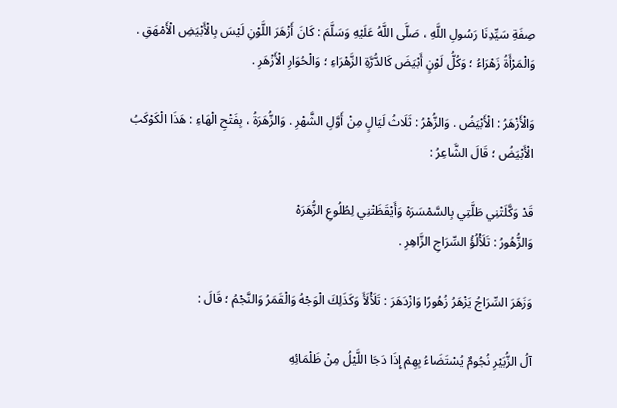صِفَةِ سَيِّدِنَا رَسُولِ اللَّهِ ، صَلَّى اللَّهُ عَلَيْهِ وَسَلَّمَ : كَانَ أَزْهَرَ اللَّوْنِ لَيْسَ بِالْأَبْيَضِ الْأَمْهَقِ . وَالْمَرْأَةُ زَهْرَاءُ ؛ وَكُلُّ لَوْنٍ أَبْيَضَ كَالدُّرَّةِ الزَّهْرَاءِ ؛ وَالْحُوَارِ الْأَزْهَرِ .

وَالْأَزْهَرُ : الْأَبْيَضُ . وَالزُّهْرُ : ثَلَاثُ لَيَالٍ مِنْ أَوَّلِ الشَّهْرِ . وَالزُّهَرَةُ ، بِفَتْحِ الْهَاءِ : هَذَا الْكَوْكَبُ الْأَبْيَضُ ؛ قَالَ الشَّاعِرُ :

قَدْ وَكَّلَتْنِي طَلَّتِي بِالسَّمْسَرَهْ وَأَيْقَظَتْنِي لِطُلُوعِ الزُّهَرَهْ
وَالزُّهُورُ : تَلَأْلُؤُ السِّرَاجِ الزَّاهِرِ .

وَزَهَرَ السِّرَاجُ يَزْهَرُ زُهُورًا وَازْدَهَرَ : تَلَأْلَأَ وَكَذَلِكَ الْوَجْهُ وَالْقَمَرُ وَالنَّجْمُ ؛ قَالَ :

آلُ الزُّبَيْرِ نُجُومٌ يُسْتَضَاءُ بِهِمْ إِذَا دَجَا اللَّيْلُ مِنْ ظَلْمَائِهِ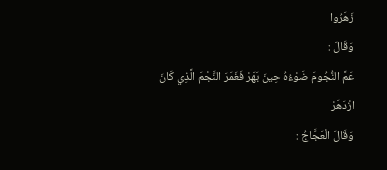زَهَرُوا
وَقَالَ :
عَمَّ النُّجُومَ ضَوْءُهُ حِينَ بَهَرْ فَغَمَرَ النَّجْمَ الَّذِي كَانَ ازْدَهَرْ
وَقَالَ الْعَجَّاجُ :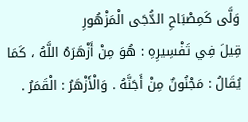وَلَّى كَمِصْبَاحِ الدُّجَى الْمَزْهُورِ
قِيلَ فِي تَفْسِيرِهِ : هُوَ مِنْ أَزْهَرَهُ اللَّهُ ، كَمَا يُقَالُ : مَجْنُونٌ مِنْ أَجَنَّهُ . وَالْأَزْهَرُ : الْقَمَرُ .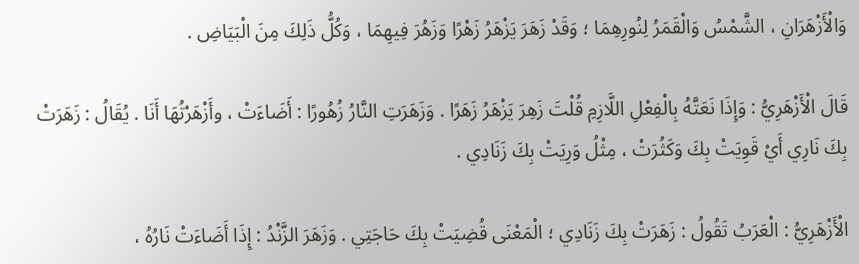وَالْأَزْهَرَانِ ، الشَّمْسُ وَالْقَمَرُ لِنُورِهِمَا ؛ وَقَدْ زَهَرَ يَزْهَرُ زَهْرًا وَزَهُرَ فِيهِمَا ، وَكُلُّ ذَلِكَ مِنَ الْبَيَاضِ .

قَالَ الْأَزْهَرِيُّ : وَإِذَا نَعَتَّهُ بِالْفِعْلِ اللَّازِمِ قُلْتَ زَهِرَ يَزْهَرُ زَهَرًا . وَزَهَرَتِ النَّارُ زُهُورًا : أَضَاءَتْ ، وأَزْهَرْتُهَا أَنَا . يُقَالُ : زَهَرَتْ بِكَ نَارِي أَيْ قَوِيَتْ بِكَ وَكَثُرَتْ ، مِثْلُ وَرِيَتْ بِكَ زَنَادِي .

الْأَزْهَرِيُّ : الْعَرَبُ تَقُولُ : زَهَرَتْ بِكَ زَنَادِي ؛ الْمَعْنَى قُضِيَتْ بِكَ حَاجَتِي . وَزَهَرَ الزَّنْدُ : إِذَا أَضَاءَتْ نَارُهُ ،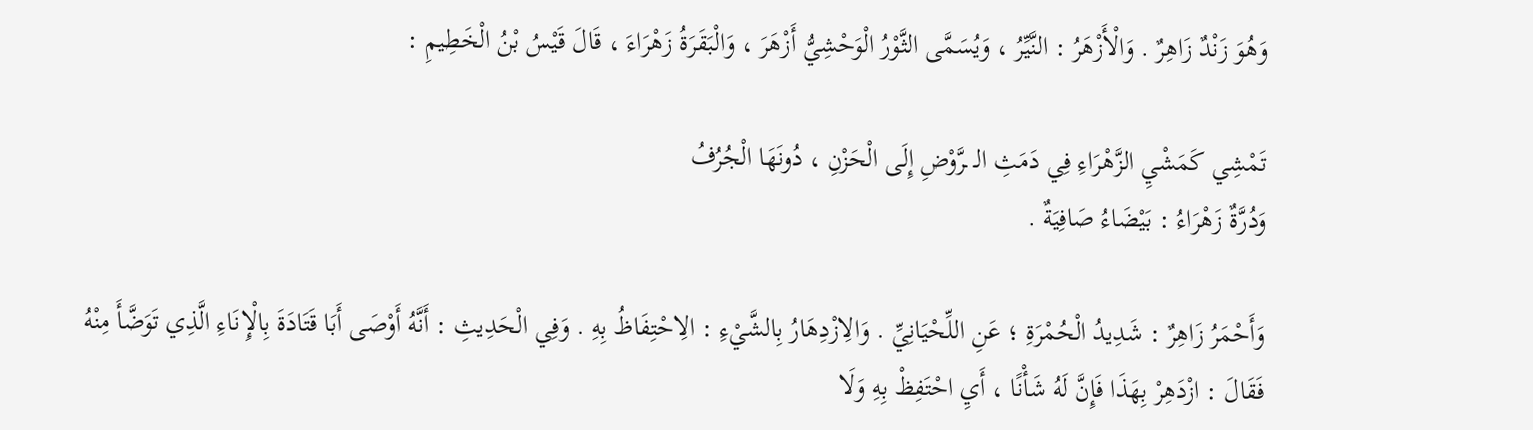وَهُوَ زَنْدٌ زَاهِرٌ . وَالْأَزْهَرُ : النَّيِّرُ ، وَيُسَمَّى الثَّوْرُ الْوَحْشِيُّ أَزْهَرَ ، وَالْبَقَرَةُ زَهْرَاءَ ، قَالَ قَيْسُ بْنُ الْخَطِيمِ :

تَمْشِي كَمَشْيِ الزَّهْرَاءِ فِي دَمَثِ الـ ـرَّوْضِ إِلَى الْحَزْنِ ، دُونَهَا الْجُرُفُ
وَدُرَّةٌ زَهْرَاءُ : بَيْضَاءُ صَافِيَةٌ .

وَأَحْمَرُ زَاهِرٌ : شَدِيدُ الْحُمْرَةِ ؛ عَنِ اللِّحْيَانِيِّ . وَالِازْدِهَارُ بِالشَّيْءِ : الِاحْتِفَاظُ بِهِ . وَفِي الْحَدِيثِ : أَنَّهُ أَوْصَى أَبَا قَتَادَةَ بِالْإِنَاءِ الَّذِي تَوَضَّأَ مِنْهُ فَقَالَ : ازْدَهِرْ بِهَذَا فَإِنَّ لَهُ شَأْنًا ، أَيِ احْتَفِظْ بِهِ وَلَا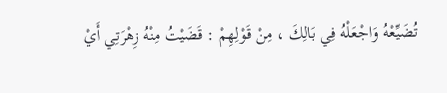تُضَيِّعْهُ وَاجْعَلْهُ فِي بَالِكَ ، مِنْ قَوْلِهِمْ : قَضَيْتُ مِنْهُ زِهْرَتِي أَيْ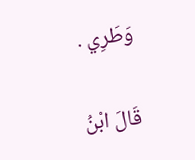وَطَرِي .

قَالَ ابْنُ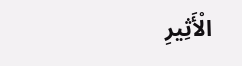الْأَثِيرِ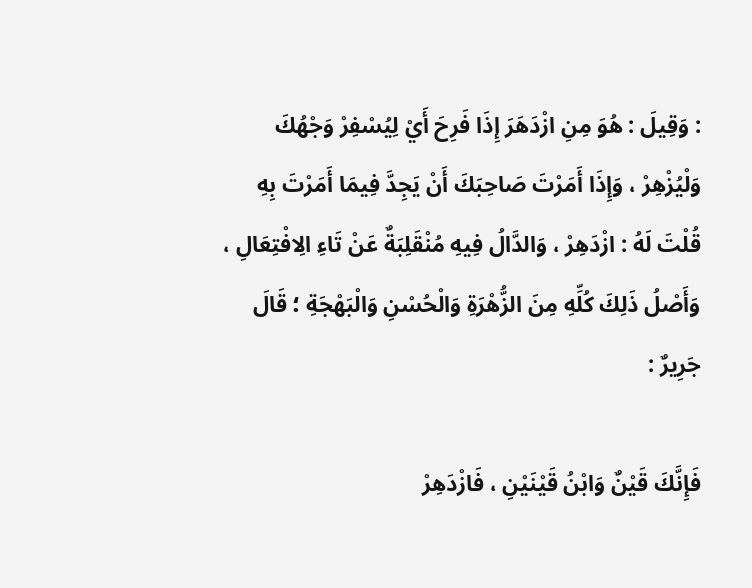: وَقِيلَ : هُوَ مِنِ ازْدَهَرَ إِذَا فَرِحَ أَيْ لِيُسْفِرْ وَجْهُكَ وَلْيُزْهِرْ ، وَإِذَا أَمَرْتَ صَاحِبَكَ أَنْ يَجِدَّ فِيمَا أَمَرْتَ بِهِ قُلْتَ لَهُ : ازْدَهِرْ ، وَالدَّالُ فِيهِ مُنْقَلِبَةٌ عَنْ تَاءِ الِافْتِعَالِ ، وَأَصْلُ ذَلِكَ كُلِّهِ مِنَ الزُّهْرَةِ وَالْحُسْنِ وَالْبَهْجَةِ ؛ قَالَ جَرِيرٌ :

فَإِنَّكَ قَيْنٌ وَابْنُ قَيْنَيْنِ ، فَازْدَهِرْ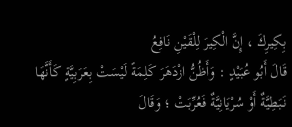بِكِيرِكَ ، إِنَّ الْكِيرَ لِلْقَيْنِ نَافِعُ
قَالَ أَبُو عُبَيْدٍ : وَأَظُنُّ ازْدَهَرَ كَلِمَةً لَيْسَتْ بِعَرَبِيَّةٍ كَأَنَّهَا نَبَطِيَّةٌ أَوْ سُرْيَانِيَّةٌ فَعُرِّبَتْ ؛ وَقَالَ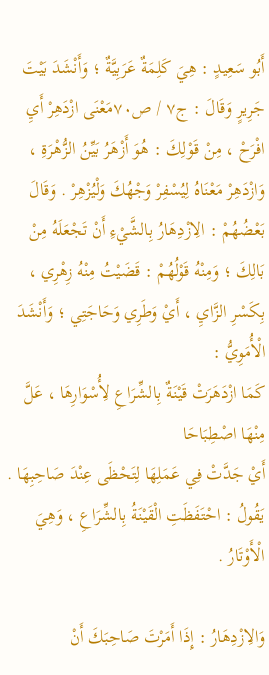أَبُو سَعِيدٍ : هِيَ كَلِمَةٌ عَرَبِيَّةٌ ؛ وَأَنْشَدَ بَيْتَ جَرِيرٍ وَقَالَ : ج٧ / ص٧٠مَعْنَى ازْدَهِرْ أَيِ افْرَحْ ، مِنْ قَوْلِكَ : هُوَ أَزْهَرُ بَيِّنُ الزُّهْرَةِ ، وَازْدَهِرْ مَعْنَاهُ لِيُسْفِرْ وَجْهُكَ وَلْيُزْهِرْ . وَقَالَ بَعْضُهُمْ : الِازْدِهَارُ بِالشَّيْءِ أَنْ تَجْعَلَهُ مِنْ بَالِكَ ؛ وَمِنْهُ قَوْلُهُمْ : قَضَيْتُ مِنْهُ زِهْرِي ، بِكَسْرِ الزَّايِ ، أَيْ وَطَرِي وَحَاجَتِي ؛ وَأَنْشَدَ الْأُمَوِيُّ :
كَمَا ازْدَهَرَتْ قَيْنَةٌ بِالشِّرَاعِ لِأُسْوَارِهَا ، عَلَّ مِنْهَا اصْطِبَاحَا
أَيْ جَدَّتْ فِي عَمَلِهَا لِتَحْظَى عِنْدَ صَاحِبِهَا . يَقُولُ : احْتَفَظَتِ الْقَيْنَةُ بِالشِّرَاعِ ، وَهِيَ الْأَوْتَارُ .

وَالِازْدِهَارُ : إِذَا أَمَرْتَ صَاحِبَكَ أَنْ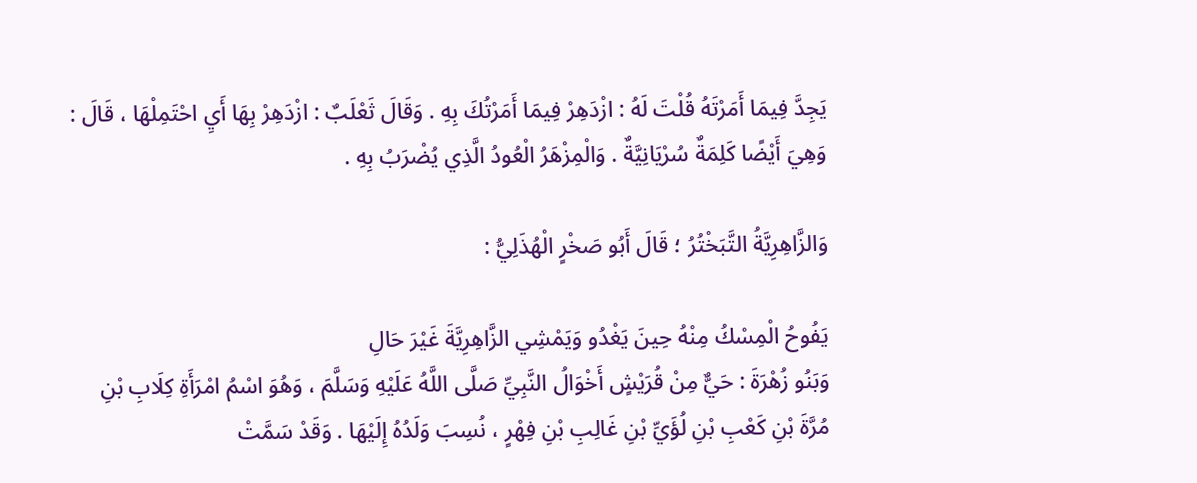يَجِدَّ فِيمَا أَمَرْتَهُ قُلْتَ لَهُ : ازْدَهِرْ فِيمَا أَمَرْتُكَ بِهِ . وَقَالَ ثَعْلَبٌ : ازْدَهِرْ بِهَا أَيِ احْتَمِلْهَا ، قَالَ : وَهِيَ أَيْضًا كَلِمَةٌ سُرْيَانِيَّةٌ . وَالْمِزْهَرُ الْعُودُ الَّذِي يُضْرَبُ بِهِ .

وَالزَّاهِرِيَّةُ التَّبَخْتُرُ ؛ قَالَ أَبُو صَخْرٍ الْهُذَلِيُّ :

يَفُوحُ الْمِسْكُ مِنْهُ حِينَ يَغْدُو وَيَمْشِي الزَّاهِرِيَّةَ غَيْرَ حَالِ
وَبَنُو زُهْرَةَ : حَيٌّ مِنْ قُرَيْشٍ أَخْوَالُ النَّبِيِّ صَلَّى اللَّهُ عَلَيْهِ وَسَلَّمَ ، وَهُوَ اسْمُ امْرَأَةِ كِلَابِ بْنِ مُرَّةَ بْنِ كَعْبِ بْنِ لُؤَيِّ بْنِ غَالِبِ بْنِ فِهْرٍ ، نُسِبَ وَلَدُهُ إِلَيْهَا . وَقَدْ سَمَّتْ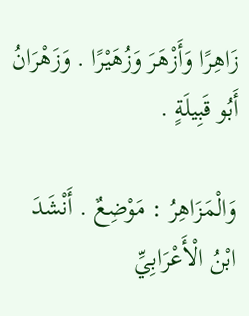زَاهِرًا وَأَزْهَرَ وَزُهَيْرًا . وَزَهْرَانُ أَبُو قَبِيلَةٍ .

وَالْمَزَاهِرُ : مَوْضِعٌ . أَنْشَدَ ابْنُ الْأَعْرَابِيِّ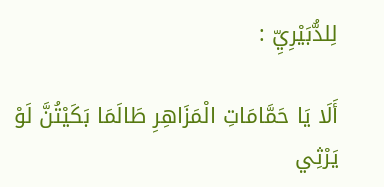لِلدُّبَيْرِيِّ :

أَلَا يَا حَمَّامَاتِ الْمَزَاهِرِ طَالَمَا بَكَيْتُنَّ لَوْ يَرْثِي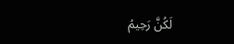لَكُنَّ رَحِيمُ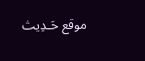موقع حَـدِيث